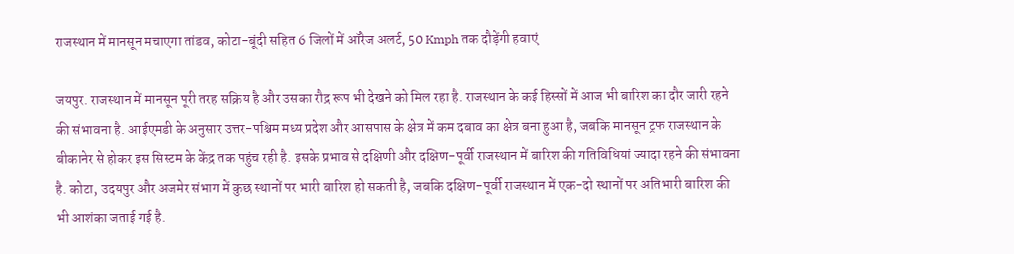राजस्थान में मानसून मचाएगा तांडव, कोटा-बूंदी सहित 6 जिलों में ऑरेज अलर्ट, 50 Kmph तक दौड़ेंगी हवाएं

जयपुर. राजस्थान में मानसून पूरी तरह सक्रिय है और उसका रौद्र रूप भी देखने को मिल रहा है. राजस्थान के कई हिस्सों में आज भी बारिश का दौर जारी रहने की संभावना है. आईएमडी के अनुसार उत्तर-पश्चिम मध्य प्रदेश और आसपास के क्षेत्र में कम दबाव का क्षेत्र बना हुआ है, जबकि मानसून ट्रफ राजस्थान के बीकानेर से होकर इस सिस्टम के केंद्र तक पहुंच रही है. इसके प्रभाव से दक्षिणी और दक्षिण-पूर्वी राजस्थान में बारिश की गतिविधियां ज्यादा रहने की संभावना है. कोटा, उदयपुर और अजमेर संभाग में कुछ स्थानों पर भारी बारिश हो सकती है, जबकि दक्षिण-पूर्वी राजस्थान में एक-दो स्थानों पर अतिभारी बारिश की भी आशंका जताई गई है.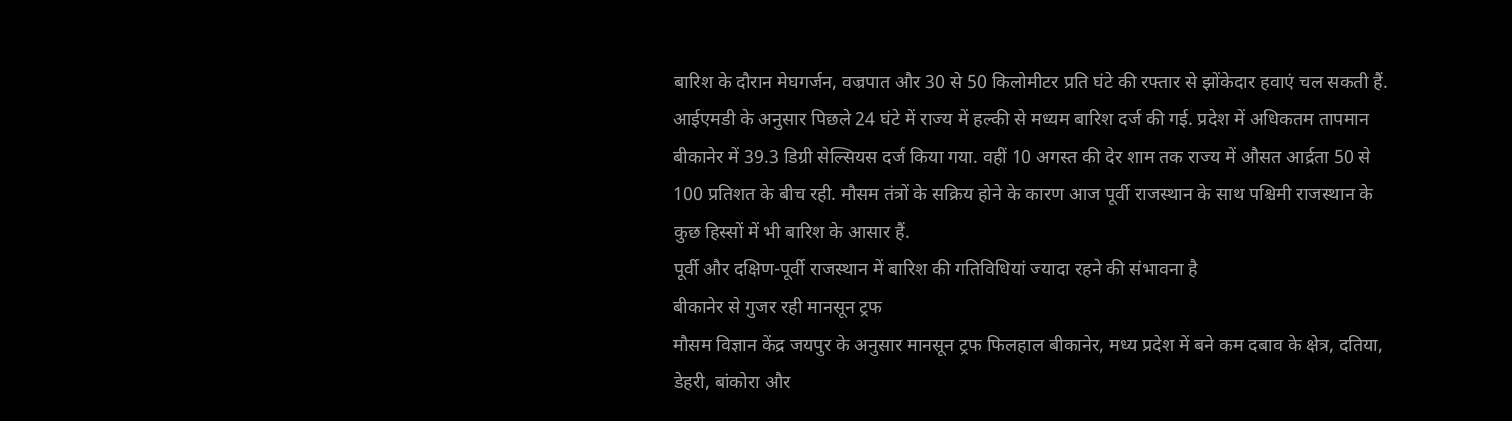बारिश के दौरान मेघगर्जन, वज्रपात और 30 से 50 किलोमीटर प्रति घंटे की रफ्तार से झोंकेदार हवाएं चल सकती हैं. आईएमडी के अनुसार पिछले 24 घंटे में राज्य में हल्की से मध्यम बारिश दर्ज की गई. प्रदेश में अधिकतम तापमान बीकानेर में 39.3 डिग्री सेल्सियस दर्ज किया गया. वहीं 10 अगस्त की देर शाम तक राज्य में औसत आर्द्रता 50 से 100 प्रतिशत के बीच रही. मौसम तंत्रों के सक्रिय होने के कारण आज पूर्वी राजस्थान के साथ पश्चिमी राजस्थान के कुछ हिस्सों में भी बारिश के आसार हैं.
पूर्वी और दक्षिण-पूर्वी राजस्थान में बारिश की गतिविधियां ज्यादा रहने की संभावना है
बीकानेर से गुजर रही मानसून ट्रफ
मौसम विज्ञान केंद्र जयपुर के अनुसार मानसून ट्रफ फिलहाल बीकानेर, मध्य प्रदेश में बने कम दबाव के क्षेत्र, दतिया, डेहरी, बांकोरा और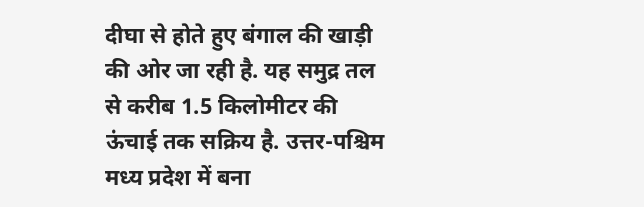दीघा से होते हुए बंगाल की खाड़ी की ओर जा रही है. यह समुद्र तल से करीब 1.5 किलोमीटर की ऊंचाई तक सक्रिय है. उत्तर-पश्चिम मध्य प्रदेश में बना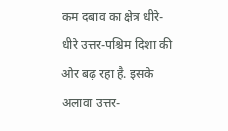कम दबाव का क्षेत्र धीरे-धीरे उत्तर-पश्चिम दिशा की ओर बढ़ रहा है. इसके अलावा उत्तर-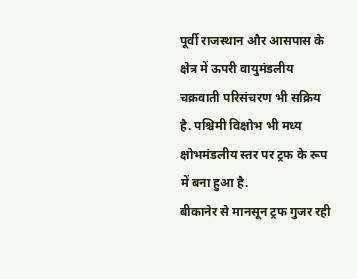पूर्वी राजस्थान और आसपास के क्षेत्र में ऊपरी वायुमंडलीय चक्रवाती परिसंचरण भी सक्रिय है. पश्चिमी विक्षोभ भी मध्य क्षोभमंडलीय स्तर पर ट्रफ के रूप में बना हुआ है.
बीकानेर से मानसून ट्रफ गुजर रही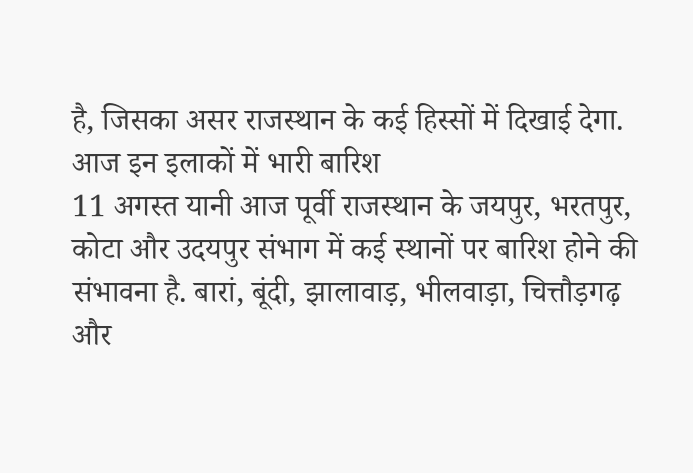है, जिसका असर राजस्थान के कई हिस्सों में दिखाई देगा.
आज इन इलाकों में भारी बारिश
11 अगस्त यानी आज पूर्वी राजस्थान के जयपुर, भरतपुर, कोटा और उदयपुर संभाग में कई स्थानों पर बारिश होने की संभावना है. बारां, बूंदी, झालावाड़, भीलवाड़ा, चित्तौड़गढ़ और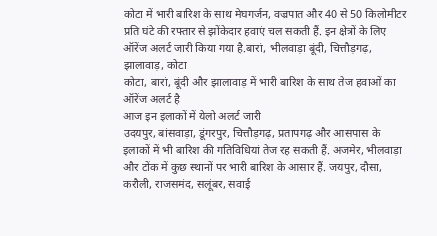कोटा में भारी बारिश के साथ मेघगर्जन, वज्रपात और 40 से 50 किलोमीटर प्रति घंटे की रफ्तार से झोंकेदार हवाएं चल सकती हैं. इन क्षेत्रों के लिए ऑरेंज अलर्ट जारी किया गया है.बारां, भीलवाड़ा बूंदी, चित्तौड़गढ़, झालावाड़, कोटा
कोटा, बारां, बूंदी और झालावाड़ में भारी बारिश के साथ तेज हवाओं का ऑरेंज अलर्ट है
आज इन इलाकों में येलो अलर्ट जारी
उदयपुर, बांसवाड़ा, डूंगरपुर, चित्तौड़गढ़, प्रतापगढ़ और आसपास के इलाकों में भी बारिश की गतिविधियां तेज रह सकती हैं. अजमेर, भीलवाड़ा और टोंक में कुछ स्थानों पर भारी बारिश के आसार हैं. जयपुर, दौसा, करौली, राजसमंद, सलूंबर, सवाई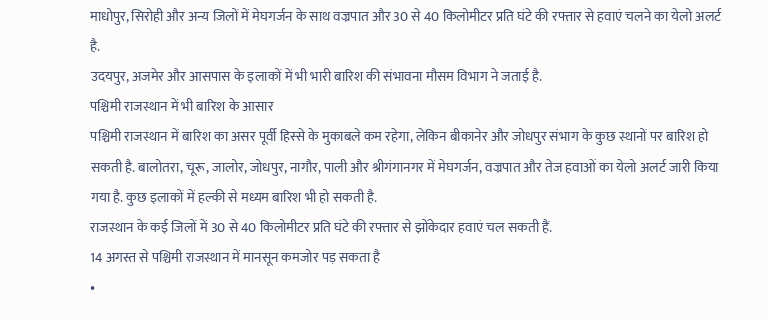माधोपुर, सिरोही और अन्य जिलों में मेघगर्जन के साथ वज्रपात और 30 से 40 किलोमीटर प्रति घंटे की रफ्तार से हवाएं चलने का येलो अलर्ट है.
उदयपुर, अजमेर और आसपास के इलाकों में भी भारी बारिश की संभावना मौसम विभाग ने जताई है.
पश्चिमी राजस्थान में भी बारिश के आसार
पश्चिमी राजस्थान में बारिश का असर पूर्वी हिस्से के मुकाबले कम रहेगा, लेकिन बीकानेर और जोधपुर संभाग के कुछ स्थानों पर बारिश हो सकती है. बालोतरा, चूरू, जालोर, जोधपुर, नागौर, पाली और श्रीगंगानगर में मेघगर्जन, वज्रपात और तेज हवाओं का येलो अलर्ट जारी किया गया है. कुछ इलाकों में हल्की से मध्यम बारिश भी हो सकती है.
राजस्थान के कई जिलों में 30 से 40 किलोमीटर प्रति घंटे की रफ्तार से झोंकेदार हवाएं चल सकती हैं.
14 अगस्त से पश्चिमी राजस्थान में मानसून कमजोर पड़ सकता है
•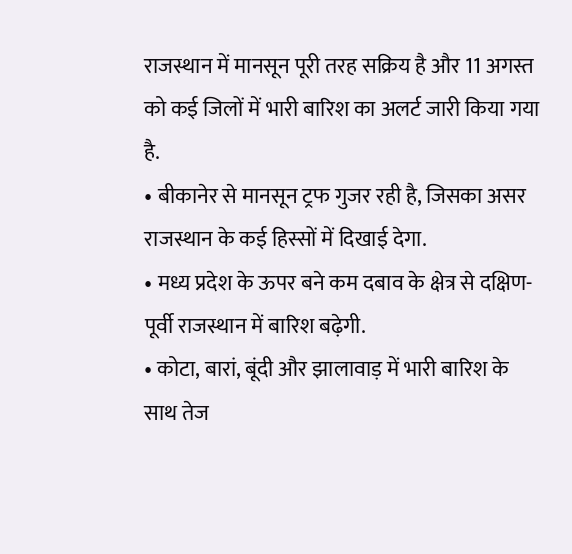राजस्थान में मानसून पूरी तरह सक्रिय है और 11 अगस्त को कई जिलों में भारी बारिश का अलर्ट जारी किया गया है.
• बीकानेर से मानसून ट्रफ गुजर रही है, जिसका असर राजस्थान के कई हिस्सों में दिखाई देगा.
• मध्य प्रदेश के ऊपर बने कम दबाव के क्षेत्र से दक्षिण-पूर्वी राजस्थान में बारिश बढ़ेगी.
• कोटा, बारां, बूंदी और झालावाड़ में भारी बारिश के साथ तेज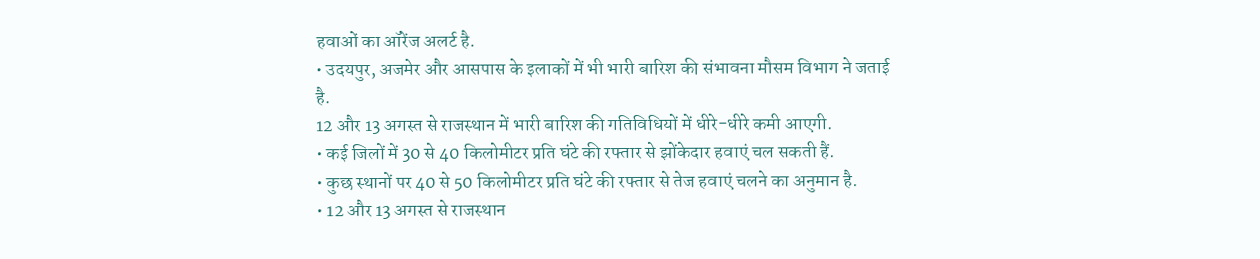हवाओं का ऑरेंज अलर्ट है.
• उदयपुर, अजमेर और आसपास के इलाकों में भी भारी बारिश की संभावना मौसम विभाग ने जताई है.
12 और 13 अगस्त से राजस्थान में भारी बारिश की गतिविधियों में धीरे-धीरे कमी आएगी.
• कई जिलों में 30 से 40 किलोमीटर प्रति घंटे की रफ्तार से झोंकेदार हवाएं चल सकती हैं.
• कुछ स्थानों पर 40 से 50 किलोमीटर प्रति घंटे की रफ्तार से तेज हवाएं चलने का अनुमान है.
• 12 और 13 अगस्त से राजस्थान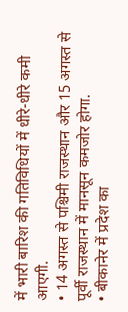में भारी बारिश की गतिविधियों में धीरे-धीरे कमी आएगी.
• 14 अगस्त से पश्चिमी राजस्थान और 15 अगस्त से पूर्वी राजस्थान में मानसून कमजोर होगा.
• बीकानेर में प्रदेश का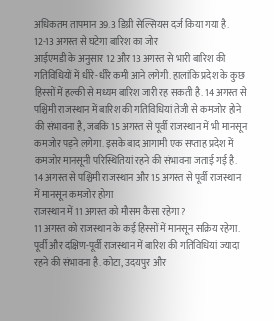अधिकतम तापमान 39.3 डिग्री सेल्सियस दर्ज किया गया है.
12-13 अगस्त से घटेगा बारिश का जोर
आईएमडी के अनुसार 12 और 13 अगस्त से भारी बारिश की गतिविधियों में धीरे-धीरे कमी आने लगेगी. हालांकि प्रदेश के कुछ हिस्सों में हल्की से मध्यम बारिश जारी रह सकती है. 14 अगस्त से पश्चिमी राजस्थान में बारिश की गतिविधियां तेजी से कमजोर होने की संभावना है, जबकि 15 अगस्त से पूर्वी राजस्थान में भी मानसून कमजोर पड़ने लगेगा. इसके बाद आगामी एक सप्ताह प्रदेश में कमजोर मानसूनी परिस्थितियां रहने की संभावना जताई गई है.
14 अगस्त से पश्चिमी राजस्थान और 15 अगस्त से पूर्वी राजस्थान में मानसून कमजोर होगा
राजस्थान में 11 अगस्त को मौसम कैसा रहेगा?
11 अगस्त को राजस्थान के कई हिस्सों में मानसून सक्रिय रहेगा. पूर्वी और दक्षिण-पूर्वी राजस्थान में बारिश की गतिविधियां ज्यादा रहने की संभावना है. कोटा, उदयपुर और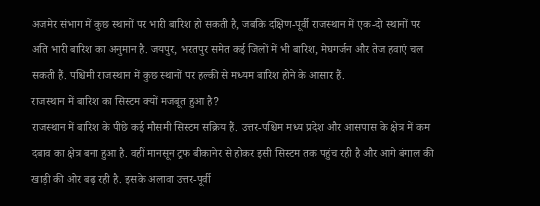अजमेर संभाग में कुछ स्थानों पर भारी बारिश हो सकती है, जबकि दक्षिण-पूर्वी राजस्थान में एक-दो स्थानों पर अति भारी बारिश का अनुमान है. जयपुर, भरतपुर समेत कई जिलों में भी बारिश, मेघगर्जन और तेज हवाएं चल सकती हैं. पश्चिमी राजस्थान में कुछ स्थानों पर हल्की से मध्यम बारिश होने के आसार हैं.
राजस्थान में बारिश का सिस्टम क्यों मजबूत हुआ है?
राजस्थान में बारिश के पीछे कई मौसमी सिस्टम सक्रिय हैं. उत्तर-पश्चिम मध्य प्रदेश और आसपास के क्षेत्र में कम दबाव का क्षेत्र बना हुआ है. वहीं मानसून ट्रफ बीकानेर से होकर इसी सिस्टम तक पहुंच रही है और आगे बंगाल की खाड़ी की ओर बढ़ रही है. इसके अलावा उत्तर-पूर्वी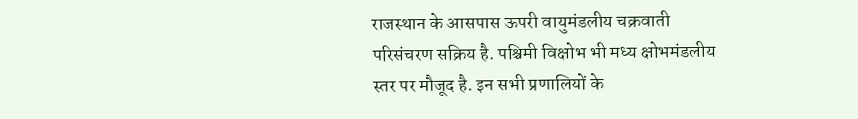राजस्थान के आसपास ऊपरी वायुमंडलीय चक्रवाती परिसंचरण सक्रिय है. पश्चिमी विक्षोभ भी मध्य क्षोभमंडलीय स्तर पर मौजूद है. इन सभी प्रणालियों के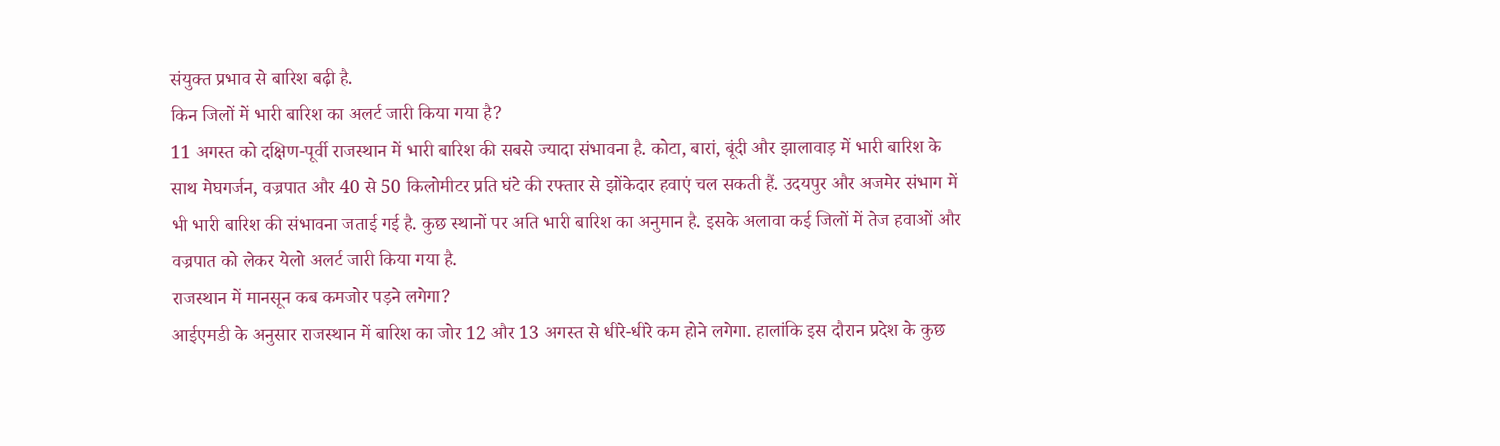संयुक्त प्रभाव से बारिश बढ़ी है.
किन जिलों में भारी बारिश का अलर्ट जारी किया गया है?
11 अगस्त को दक्षिण-पूर्वी राजस्थान में भारी बारिश की सबसे ज्यादा संभावना है. कोटा, बारां, बूंदी और झालावाड़ में भारी बारिश के साथ मेघगर्जन, वज्रपात और 40 से 50 किलोमीटर प्रति घंटे की रफ्तार से झोंकेदार हवाएं चल सकती हैं. उदयपुर और अजमेर संभाग में भी भारी बारिश की संभावना जताई गई है. कुछ स्थानों पर अति भारी बारिश का अनुमान है. इसके अलावा कई जिलों में तेज हवाओं और वज्रपात को लेकर येलो अलर्ट जारी किया गया है.
राजस्थान में मानसून कब कमजोर पड़ने लगेगा?
आईएमडी के अनुसार राजस्थान में बारिश का जोर 12 और 13 अगस्त से धीरे-धीरे कम होने लगेगा. हालांकि इस दौरान प्रदेश के कुछ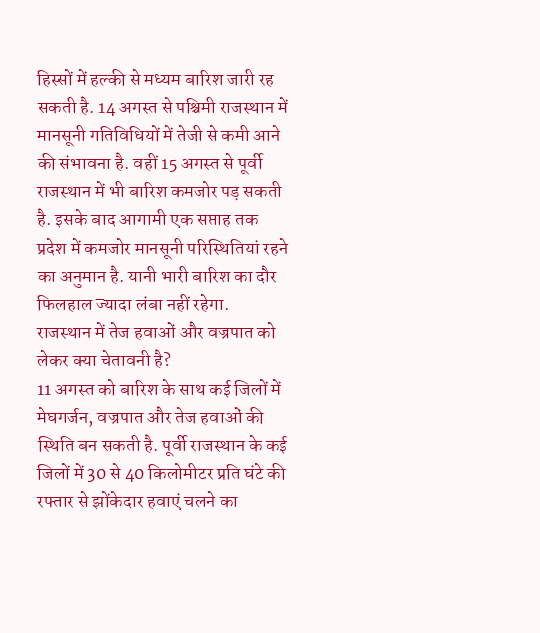हिस्सों में हल्की से मध्यम बारिश जारी रह सकती है. 14 अगस्त से पश्चिमी राजस्थान में मानसूनी गतिविधियों में तेजी से कमी आने की संभावना है. वहीं 15 अगस्त से पूर्वी राजस्थान में भी बारिश कमजोर पड़ सकती है. इसके बाद आगामी एक सप्ताह तक प्रदेश में कमजोर मानसूनी परिस्थितियां रहने का अनुमान है. यानी भारी बारिश का दौर फिलहाल ज्यादा लंबा नहीं रहेगा.
राजस्थान में तेज हवाओं और वज्रपात को लेकर क्या चेतावनी है?
11 अगस्त को बारिश के साथ कई जिलों में मेघगर्जन, वज्रपात और तेज हवाओं की स्थिति बन सकती है. पूर्वी राजस्थान के कई जिलों में 30 से 40 किलोमीटर प्रति घंटे की रफ्तार से झोंकेदार हवाएं चलने का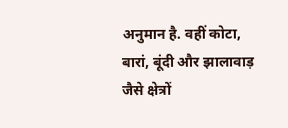अनुमान है. वहीं कोटा, बारां, बूंदी और झालावाड़ जैसे क्षेत्रों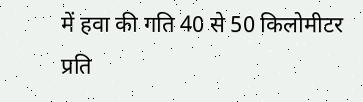में हवा की गति 40 से 50 किलोमीटर प्रति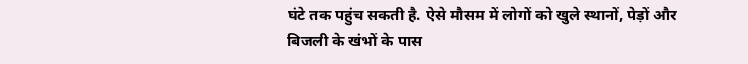घंटे तक पहुंच सकती है. ऐसे मौसम में लोगों को खुले स्थानों, पेड़ों और बिजली के खंभों के पास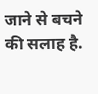जाने से बचने की सलाह है.